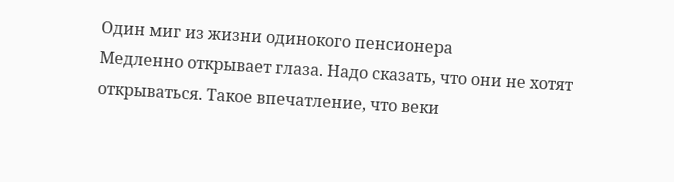Один миг из жизни одинокого пенсионера
Медленно открывает глаза. Надо сказать, что они не хотят открываться. Такое впечатление, что веки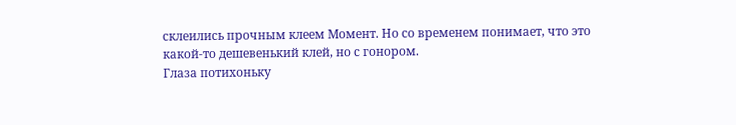склеились прочным клеем Момент. Но со временем понимает, что это какой-то дешевенький клей, но с гонором.
Глаза потихоньку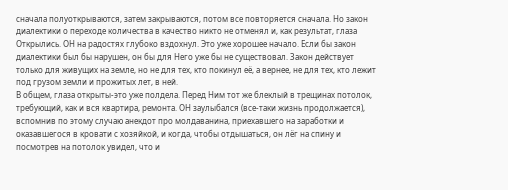сначала полуоткрываются, затем закрываются, потом все повторяется сначала. Но закон диалектики о переходе количества в качество никто не отменял и, как результат, глаза Открылись. ОН на радостях глубоко вздохнул. Это уже хорошее начало. Если бы закон диалектики был бы нарушен, он бы для Него уже бы не существовал. Закон действует только для живущих на земле, но не для тех, кто покинул её, а вернее, не для тех, кто лежит под грузом земли и прожитых лет, в ней.
В общем, глаза открыты-это уже полдела. Перед Ним тот же блеклый в трещинах потолок, требующий, как и вся квартира, ремонта. ОН заулыбался (все-таки жизнь продолжается), вспомнив по этому случаю анекдот про молдаванина, приехавшего на заработки и оказавшегося в кровати с хозяйкой, и когда, чтобы отдышаться, он лёг на спину и посмотрев на потолок увидел, что и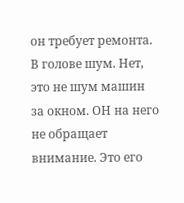он требует ремонта.
В голове шум. Нет, это не шум машин за окном. ОН на него не обращает внимание. Это его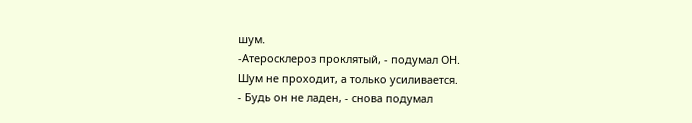шум.
-Атеросклероз проклятый, - подумал ОН.
Шум не проходит, а только усиливается.
- Будь он не ладен, - снова подумал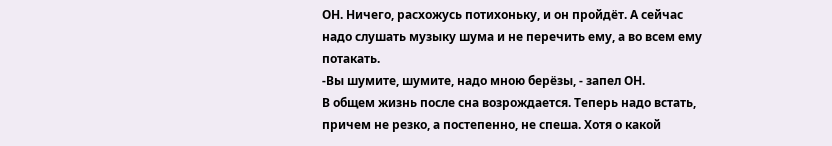ОН. Ничего, расхожусь потихоньку, и он пройдёт. А сейчас надо слушать музыку шума и не перечить ему, а во всем ему потакать.
-Вы шумите, шумите, надо мною берёзы, - запел ОН.
В общем жизнь после сна возрождается. Теперь надо встать, причем не резко, а постепенно, не спеша. Хотя о какой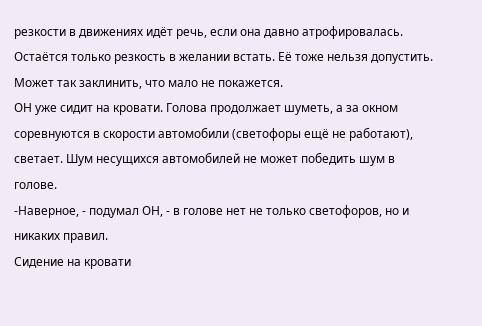резкости в движениях идёт речь, если она давно атрофировалась. Остаётся только резкость в желании встать. Её тоже нельзя допустить. Может так заклинить, что мало не покажется.
ОН уже сидит на кровати. Голова продолжает шуметь, а за окном соревнуются в скорости автомобили (светофоры ещё не работают), светает. Шум несущихся автомобилей не может победить шум в голове.
-Наверное, - подумал ОН, - в голове нет не только светофоров, но и никаких правил.
Сидение на кровати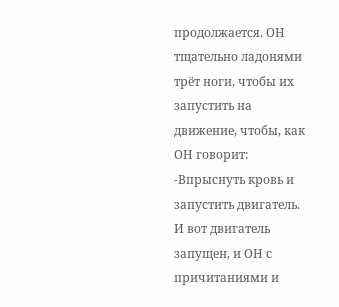продолжается. ОН тщательно ладонями трёт ноги, чтобы их запустить на движение, чтобы, как ОН говорит:
-Впрыснуть кровь и запустить двигатель.
И вот двигатель запущен, и ОН с причитаниями и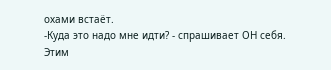охами встаёт.
-Куда это надо мне идти? - спрашивает ОН себя.
Этим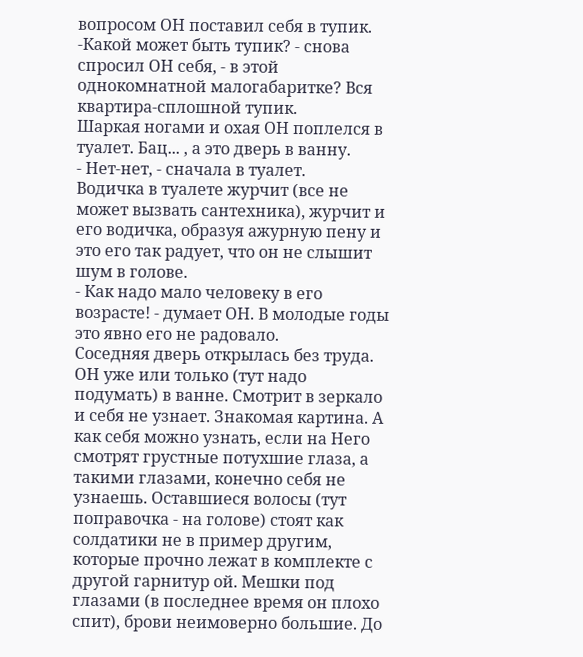вопросом ОН поставил себя в тупик.
-Какой может быть тупик? - снова спросил ОН себя, - в этой однокомнатной малогабаритке? Вся квартира-сплошной тупик.
Шаркая ногами и охая ОН поплелся в туалет. Бац... , а это дверь в ванну.
- Нет-нет, - сначала в туалет.
Водичка в туалете журчит (все не может вызвать сантехника), журчит и его водичка, образуя ажурную пену и это его так радует, что он не слышит шум в голове.
- Как надо мало человеку в его возрасте! - думает ОН. В молодые годы это явно его не радовало.
Соседняя дверь открылась без труда. ОН уже или только (тут надо подумать) в ванне. Смотрит в зеркало и себя не узнает. Знакомая картина. А как себя можно узнать, если на Него смотрят грустные потухшие глаза, а такими глазами, конечно себя не узнаешь. Оставшиеся волосы (тут поправочка - на голове) стоят как солдатики не в пример другим, которые прочно лежат в комплекте с другой гарнитур ой. Мешки под глазами (в последнее время он плохо спит), брови неимоверно большие. До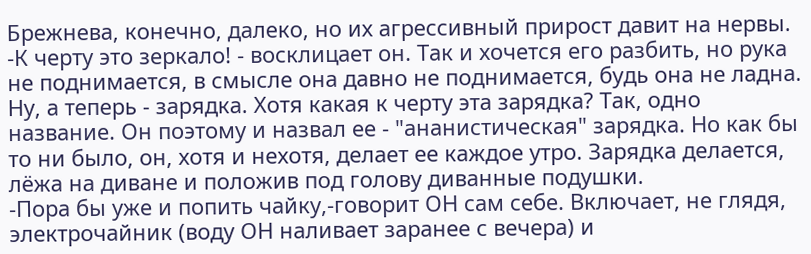Брежнева, конечно, далеко, но их агрессивный прирост давит на нервы.
-К черту это зеркало! - восклицает он. Так и хочется его разбить, но рука не поднимается, в смысле она давно не поднимается, будь она не ладна.
Ну, а теперь - зарядка. Хотя какая к черту эта зарядка? Так, одно название. Он поэтому и назвал ее - "ананистическая" зарядка. Но как бы то ни было, он, хотя и нехотя, делает ее каждое утро. Зарядка делается, лёжа на диване и положив под голову диванные подушки.
-Пора бы уже и попить чайку,-говорит ОН сам себе. Включает, не глядя, электрочайник (воду ОН наливает заранее с вечера) и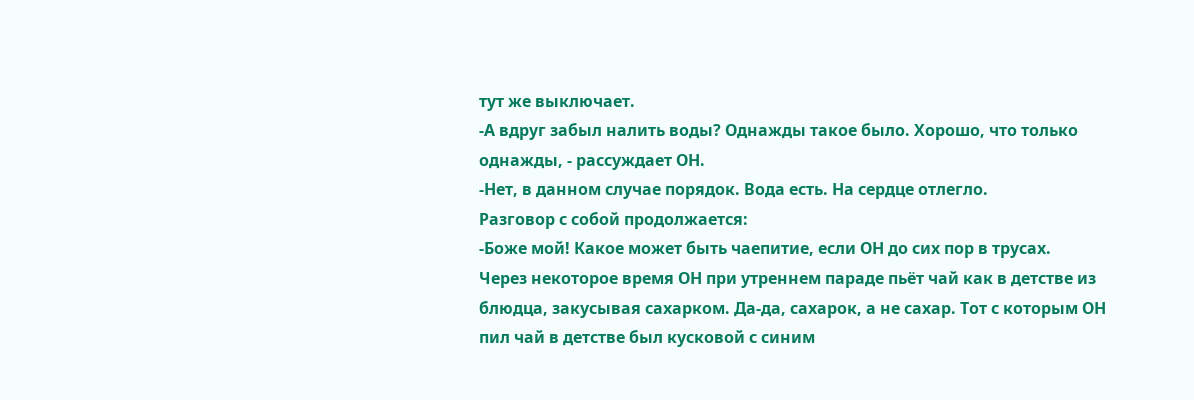тут же выключает.
-А вдруг забыл налить воды? Однажды такое было. Хорошо, что только однажды, - рассуждает ОН.
-Нет, в данном случае порядок. Вода есть. На сердце отлегло.
Разговор с собой продолжается:
-Боже мой! Какое может быть чаепитие, если ОН до сих пор в трусах.
Через некоторое время ОН при утреннем параде пьёт чай как в детстве из блюдца, закусывая сахарком. Да-да, сахарок, а не сахар. Тот с которым ОН пил чай в детстве был кусковой с синим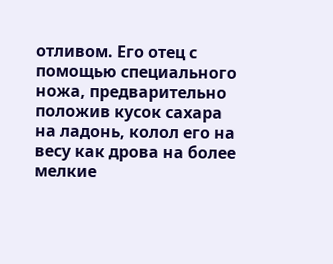отливом. Его отец с помощью специального ножа, предварительно положив кусок сахара на ладонь, колол его на весу как дрова на более мелкие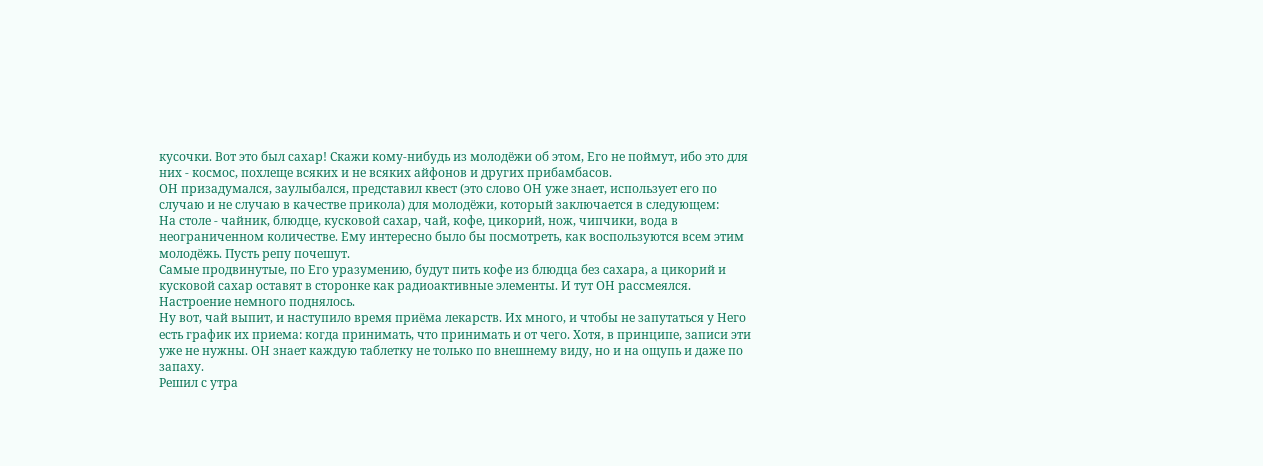кусочки. Вот это был сахар! Скажи кому-нибудь из молодёжи об этом, Его не поймут, ибо это для них - космос, похлеще всяких и не всяких айфонов и других прибамбасов.
ОН призадумался, заулыбался, представил квест (это слово ОН уже знает, использует его по случаю и не случаю в качестве прикола) для молодёжи, который заключается в следующем:
На столе - чайник, блюдце, кусковой сахар, чай, кофе, цикорий, нож, чипчики, вода в неограниченном количестве. Ему интересно было бы посмотреть, как воспользуются всем этим молодёжь. Пусть репу почешут.
Самые продвинутые, по Его уразумению, будут пить кофе из блюдца без сахара, а цикорий и кусковой сахар оставят в сторонке как радиоактивные элементы. И тут ОН рассмеялся. Настроение немного поднялось.
Ну вот, чай выпит, и наступило время приёма лекарств. Их много, и чтобы не запутаться у Него есть график их приема: когда принимать, что принимать и от чего. Хотя, в принципе, записи эти уже не нужны. ОН знает каждую таблетку не только по внешнему виду, но и на ощупь и даже по запаху.
Решил с утра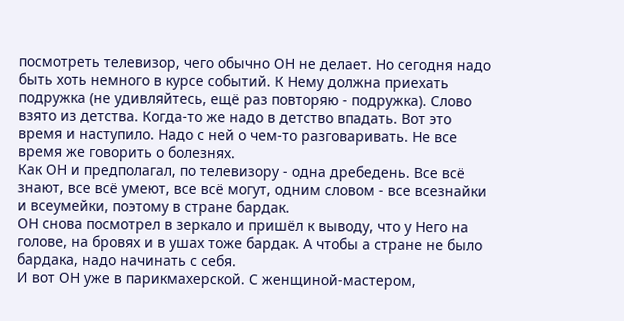посмотреть телевизор, чего обычно ОН не делает. Но сегодня надо быть хоть немного в курсе событий. К Нему должна приехать подружка (не удивляйтесь, ещё раз повторяю - подружка). Слово взято из детства. Когда-то же надо в детство впадать. Вот это время и наступило. Надо с ней о чем-то разговаривать. Не все время же говорить о болезнях.
Как ОН и предполагал, по телевизору - одна дребедень. Все всё знают, все всё умеют, все всё могут, одним словом - все всезнайки и всеумейки, поэтому в стране бардак.
ОН снова посмотрел в зеркало и пришёл к выводу, что у Него на голове, на бровях и в ушах тоже бардак. А чтобы а стране не было бардака, надо начинать с себя.
И вот ОН уже в парикмахерской. С женщиной-мастером,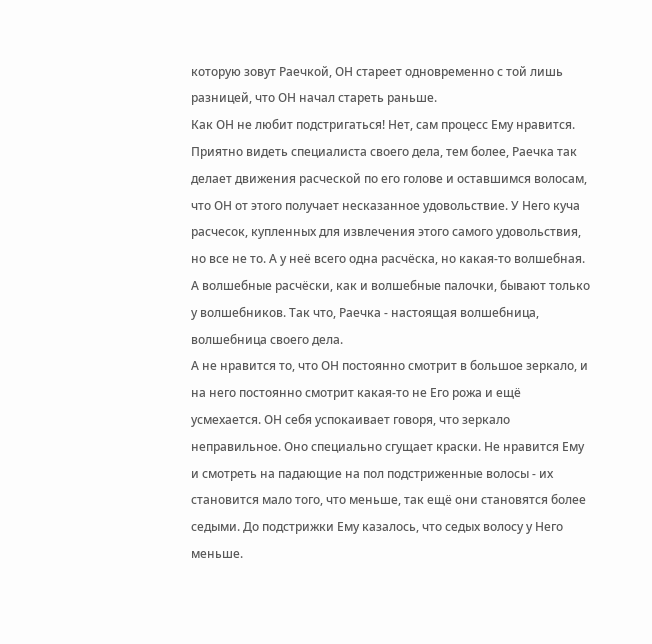которую зовут Раечкой, ОН стареет одновременно с той лишь разницей, что ОН начал стареть раньше.
Как ОН не любит подстригаться! Нет, сам процесс Ему нравится. Приятно видеть специалиста своего дела, тем более, Раечка так делает движения расческой по его голове и оставшимся волосам, что ОН от этого получает несказанное удовольствие. У Него куча расчесок, купленных для извлечения этого самого удовольствия, но все не то. А у неё всего одна расчёска, но какая-то волшебная. А волшебные расчёски, как и волшебные палочки, бывают только у волшебников. Так что, Раечка - настоящая волшебница, волшебница своего дела.
А не нравится то, что ОН постоянно смотрит в большое зеркало, и на него постоянно смотрит какая-то не Его рожа и ещё усмехается. ОН себя успокаивает говоря, что зеркало неправильное. Оно специально сгущает краски. Не нравится Ему и смотреть на падающие на пол подстриженные волосы - их становится мало того, что меньше, так ещё они становятся более седыми. До подстрижки Ему казалось, что седых волосу у Него меньше.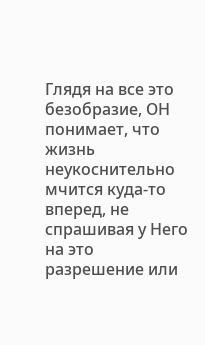Глядя на все это безобразие, ОН понимает, что жизнь неукоснительно мчится куда-то вперед, не спрашивая у Него на это разрешение или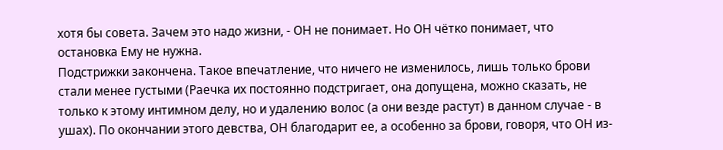хотя бы совета. Зачем это надо жизни, - ОН не понимает. Но ОН чётко понимает, что остановка Ему не нужна.
Подстрижки закончена. Такое впечатление, что ничего не изменилось, лишь только брови стали менее густыми (Раечка их постоянно подстригает, она допущена, можно сказать, не только к этому интимном делу, но и удалению волос (а они везде растут) в данном случае - в ушах). По окончании этого девства, ОН благодарит ее, а особенно за брови, говоря, что ОН из-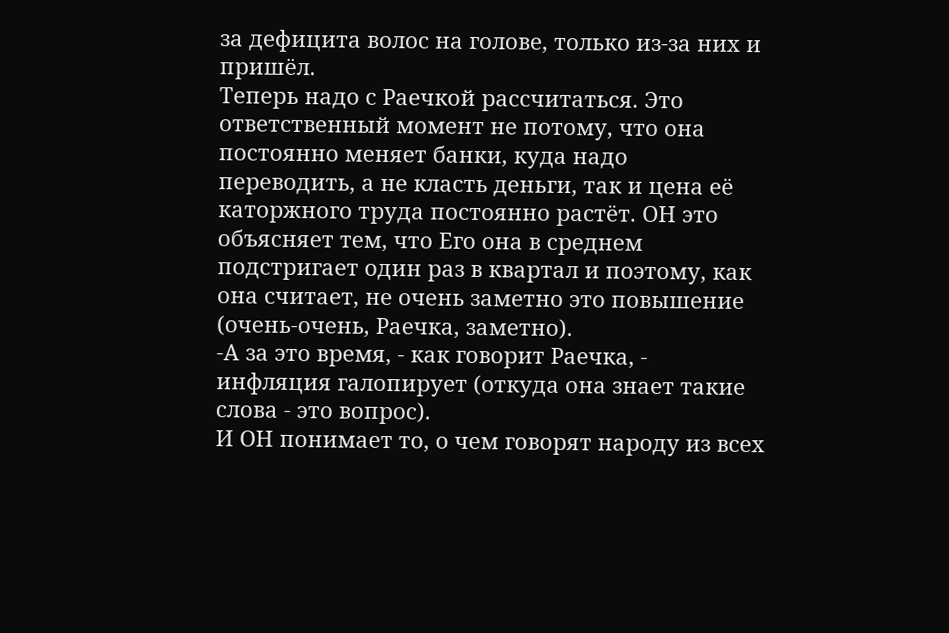за дефицита волос на голове, только из-за них и пришёл.
Теперь надо с Раечкой рассчитаться. Это ответственный момент не потому, что она постоянно меняет банки, куда надо переводить, а не класть деньги, так и цена её каторжного труда постоянно растёт. ОН это объясняет тем, что Его она в среднем подстригает один раз в квартал и поэтому, как она считает, не очень заметно это повышение (очень-очень, Раечка, заметно).
-А за это время, - как говорит Раечка, - инфляция галопирует (откуда она знает такие слова - это вопрос).
И ОН понимает то, о чем говорят народу из всех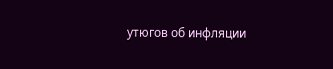утюгов об инфляции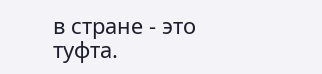в стране - это туфта.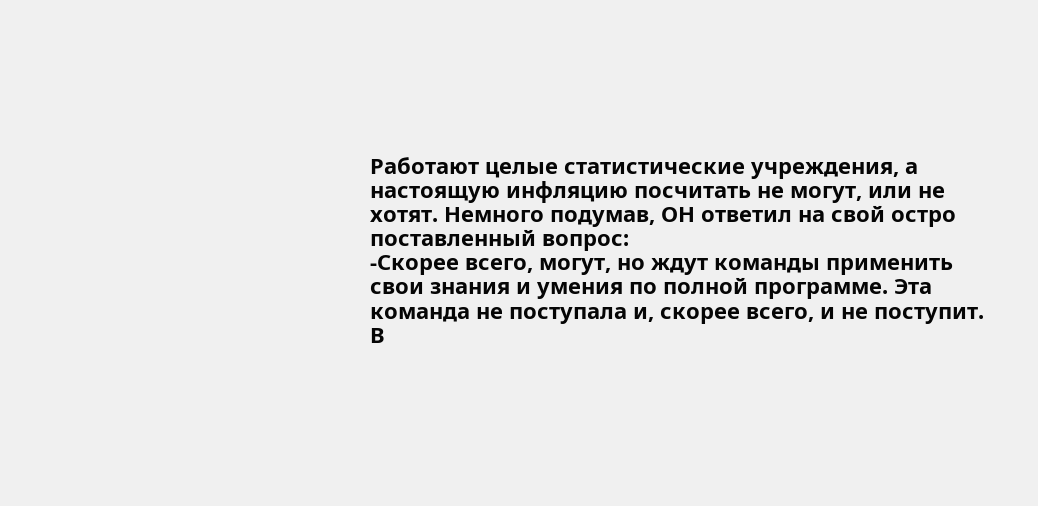Работают целые статистические учреждения, а настоящую инфляцию посчитать не могут, или не хотят. Немного подумав, ОН ответил на свой остро поставленный вопрос:
-Скорее всего, могут, но ждут команды применить свои знания и умения по полной программе. Эта команда не поступала и, скорее всего, и не поступит.
В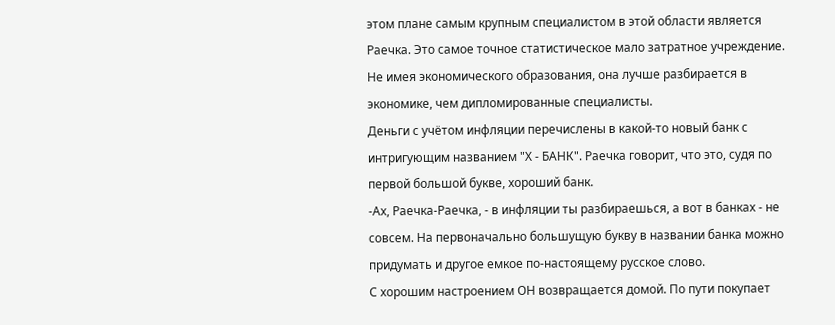этом плане самым крупным специалистом в этой области является Раечка. Это самое точное статистическое мало затратное учреждение. Не имея экономического образования, она лучше разбирается в экономике, чем дипломированные специалисты.
Деньги с учётом инфляции перечислены в какой-то новый банк с интригующим названием "Х - БАНК". Раечка говорит, что это, судя по первой большой букве, хороший банк.
-Ах, Раечка-Раечка, - в инфляции ты разбираешься, а вот в банках - не совсем. На первоначально большущую букву в названии банка можно придумать и другое емкое по-настоящему русское слово.
С хорошим настроением ОН возвращается домой. По пути покупает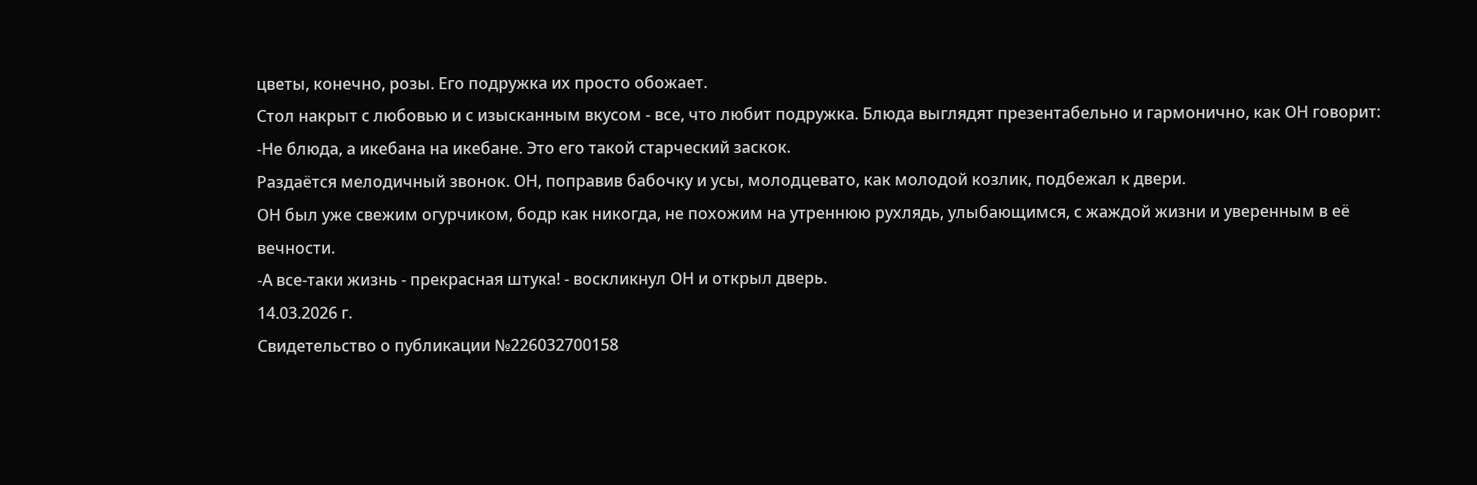цветы, конечно, розы. Его подружка их просто обожает.
Стол накрыт с любовью и с изысканным вкусом - все, что любит подружка. Блюда выглядят презентабельно и гармонично, как ОН говорит:
-Не блюда, а икебана на икебане. Это его такой старческий заскок.
Раздаётся мелодичный звонок. ОН, поправив бабочку и усы, молодцевато, как молодой козлик, подбежал к двери.
ОН был уже свежим огурчиком, бодр как никогда, не похожим на утреннюю рухлядь, улыбающимся, с жаждой жизни и уверенным в её вечности.
-А все-таки жизнь - прекрасная штука! - воскликнул ОН и открыл дверь.
14.03.2026 г.
Свидетельство о публикации №226032700158